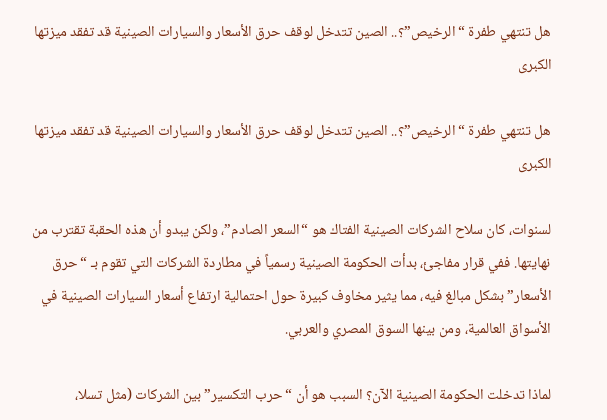هل تنتهي طفرة “الرخيص”؟.. الصين تتدخل لوقف حرق الأسعار والسيارات الصينية قد تفقد ميزتها الكبرى

هل تنتهي طفرة “الرخيص”؟.. الصين تتدخل لوقف حرق الأسعار والسيارات الصينية قد تفقد ميزتها الكبرى

لسنوات، كان سلاح الشركات الصينية الفتاك هو “السعر الصادم”، ولكن يبدو أن هذه الحقبة تقترب من نهايتها. ففي قرار مفاجئ، بدأت الحكومة الصينية رسمياً في مطاردة الشركات التي تقوم بـ “حرق الأسعار” بشكل مبالغ فيه، مما يثير مخاوف كبيرة حول احتمالية ارتفاع أسعار السيارات الصينية في الأسواق العالمية، ومن بينها السوق المصري والعربي.

لماذا تدخلت الحكومة الصينية الآن؟ السبب هو أن “حرب التكسير” بين الشركات (مثل تسلا،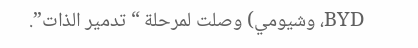BYD، وشيومي) وصلت لمرحلة “تدمير الذات”.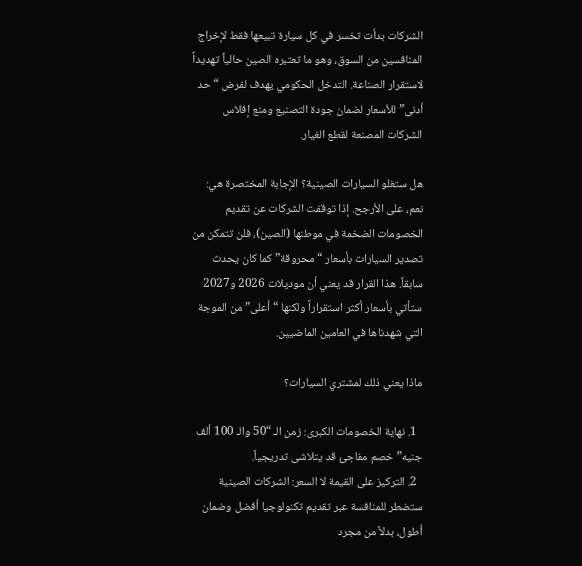الشركات بدأت تخسر في كل سيارة تبيعها فقط لإخراج المنافسين من السوق، وهو ما تعتبره الصين حالياً تهديداً لاستقرار الصناعة. التدخل الحكومي يهدف لفرض “حد أدنى” للأسعار لضمان جودة التصنيع ومنع إفلاس الشركات المصنعة لقطع الغيار.

هل ستغلو السيارات الصينية؟ الإجابة المختصرة هي: نعم، على الأرجح. إذا توقفت الشركات عن تقديم الخصومات الضخمة في موطنها (الصين)، فلن تتمكن من تصدير السيارات بأسعار “محروقة” كما كان يحدث سابقاً. هذا القرار قد يعني أن موديلات 2026 و2027 ستأتي بأسعار أكثر استقراراً ولكنها “أعلى” من الموجة التي شهدناها في العامين الماضيين.

ماذا يعني ذلك لمشتري السيارات؟

  1. نهاية الخصومات الكبرى: زمن الـ “50 والـ 100 ألف جنيه” خصم مفاجئ قد يتلاشى تدريجياً.
  2. التركيز على القيمة لا السعر: الشركات الصينية ستضطر للمنافسة عبر تقديم تكنولوجيا أفضل وضمان أطول، بدلاً من مجرد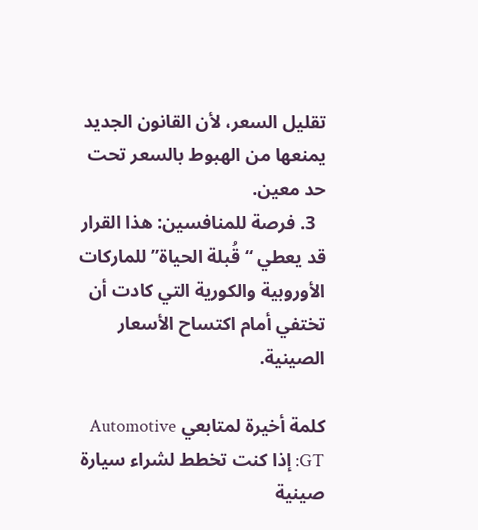تقليل السعر، لأن القانون الجديد يمنعها من الهبوط بالسعر تحت حد معين.
  3. فرصة للمنافسين: هذا القرار قد يعطي “قُبلة الحياة” للماركات الأوروبية والكورية التي كادت أن تختفي أمام اكتساح الأسعار الصينية.

كلمة أخيرة لمتابعي Automotive GT: إذا كنت تخطط لشراء سيارة صينية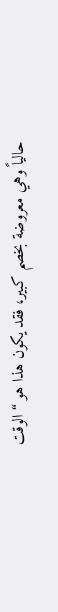حالياً وهي معروضة بخصم كبير، فقد يكون هذا هو “الوقت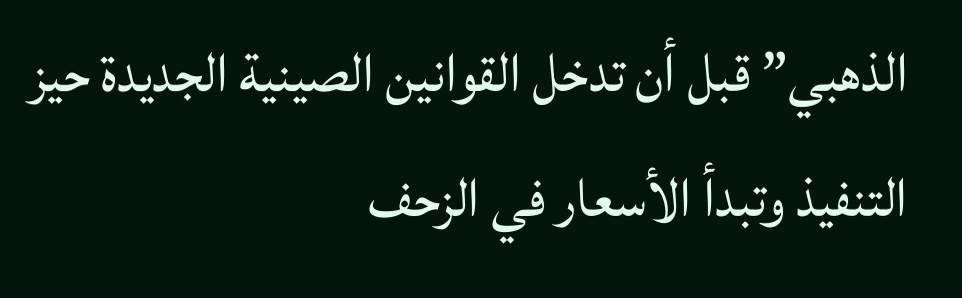الذهبي” قبل أن تدخل القوانين الصينية الجديدة حيز التنفيذ وتبدأ الأسعار في الزحف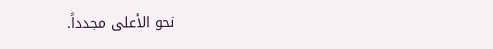نحو الأعلى مجدداً.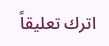اترك تعليقاً